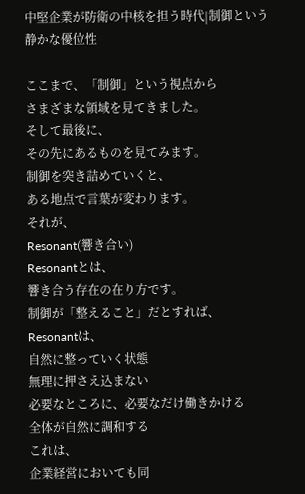中堅企業が防衛の中核を担う時代|制御という静かな優位性

ここまで、「制御」という視点から
さまざまな領域を見てきました。
そして最後に、
その先にあるものを見てみます。
制御を突き詰めていくと、
ある地点で言葉が変わります。
それが、
Resonant(響き合い)
Resonantとは、
響き合う存在の在り方です。
制御が「整えること」だとすれば、
Resonantは、
自然に整っていく状態
無理に押さえ込まない
必要なところに、必要なだけ働きかける
全体が自然に調和する
これは、
企業経営においても同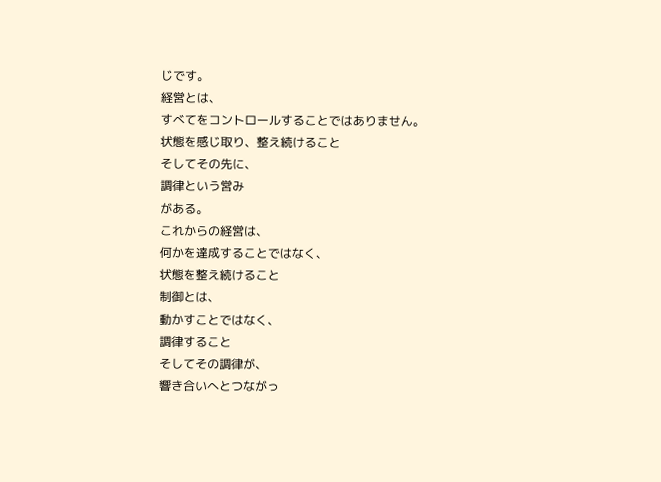じです。
経営とは、
すべてをコントロールすることではありません。
状態を感じ取り、整え続けること
そしてその先に、
調律という営み
がある。
これからの経営は、
何かを達成することではなく、
状態を整え続けること
制御とは、
動かすことではなく、
調律すること
そしてその調律が、
響き合いへとつながっ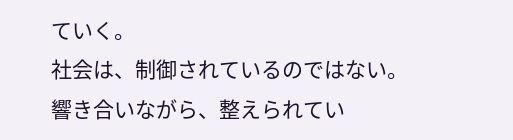ていく。
社会は、制御されているのではない。
響き合いながら、整えられてい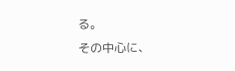る。
その中心に、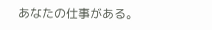あなたの仕事がある。